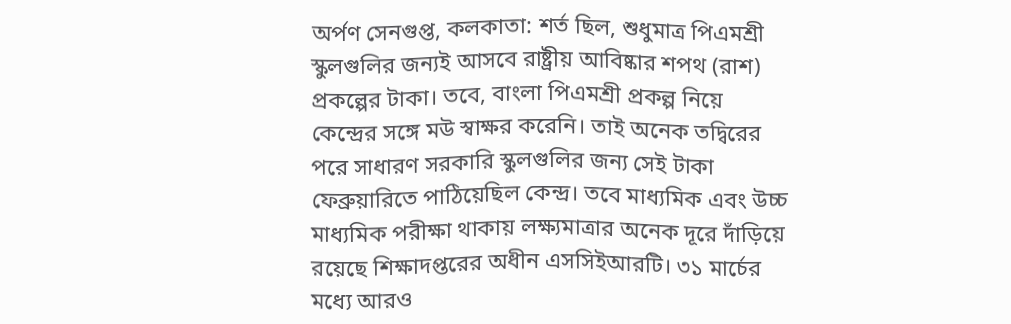অর্পণ সেনগুপ্ত, কলকাতা: শর্ত ছিল, শুধুমাত্র পিএমশ্রী স্কুলগুলির জন্যই আসবে রাষ্ট্রীয় আবিষ্কার শপথ (রাশ) প্রকল্পের টাকা। তবে, বাংলা পিএমশ্রী প্রকল্প নিয়ে কেন্দ্রের সঙ্গে মউ স্বাক্ষর করেনি। তাই অনেক তদ্বিরের পরে সাধারণ সরকারি স্কুলগুলির জন্য সেই টাকা ফেব্রুয়ারিতে পাঠিয়েছিল কেন্দ্র। তবে মাধ্যমিক এবং উচ্চ মাধ্যমিক পরীক্ষা থাকায় লক্ষ্যমাত্রার অনেক দূরে দাঁড়িয়ে রয়েছে শিক্ষাদপ্তরের অধীন এসসিইআরটি। ৩১ মার্চের মধ্যে আরও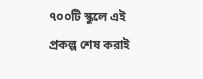৭০০টি স্কুলে এই প্রকল্প শেষ করাই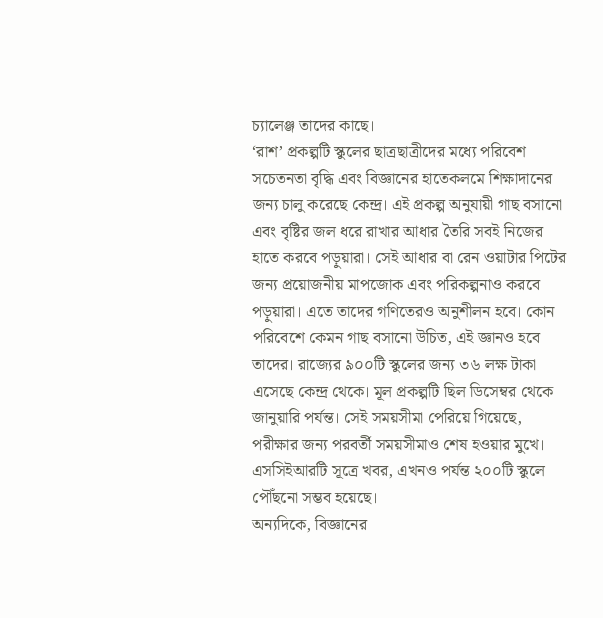চ্যালেঞ্জ তাদের কাছে।
‘রাশ’ প্রকল্পটি স্কুলের ছাত্রছাত্রীদের মধ্যে পরিবেশ সচেতনতা বৃদ্ধি এবং বিজ্ঞানের হাতেকলমে শিক্ষাদানের জন্য চালু করেছে কেন্দ্র। এই প্রকল্প অনুযায়ী গাছ বসানো এবং বৃষ্টির জল ধরে রাখার আধার তৈরি সবই নিজের হাতে করবে পড়ুয়ারা। সেই আধার বা রেন ওয়াটার পিটের জন্য প্রয়োজনীয় মাপজোক এবং পরিকল্পনাও করবে পড়ুয়ারা। এতে তাদের গণিতেরও অনুশীলন হবে। কোন পরিবেশে কেমন গাছ বসানো উচিত, এই জ্ঞানও হবে তাদের। রাজ্যের ৯০০টি স্কুলের জন্য ৩৬ লক্ষ টাকা এসেছে কেন্দ্র থেকে। মূল প্রকল্পটি ছিল ডিসেম্বর থেকে জানুয়ারি পর্যন্ত। সেই সময়সীমা পেরিয়ে গিয়েছে, পরীক্ষার জন্য পরবর্তী সময়সীমাও শেষ হওয়ার মুখে। এসসিইআরটি সূত্রে খবর, এখনও পর্যন্ত ২০০টি স্কুলে পৌঁছনো সম্ভব হয়েছে।
অন্যদিকে, বিজ্ঞানের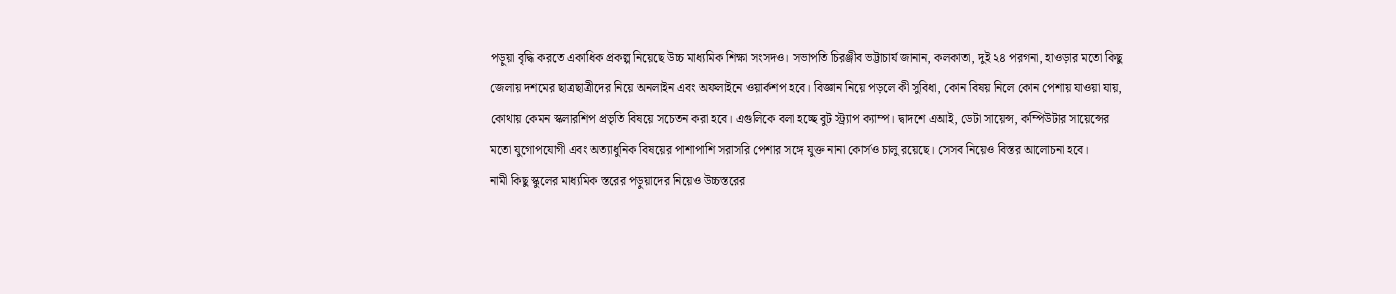পড়ুয়া বৃদ্ধি করতে একাধিক প্রকল্প নিয়েছে উচ্চ মাধ্যমিক শিক্ষা সংসদও। সভাপতি চিরঞ্জীব ভট্টাচার্য জানান, কলকাতা, দুই ২৪ পরগনা, হাওড়ার মতো কিছু জেলায় দশমের ছাত্রছাত্রীদের নিয়ে অনলাইন এবং অফলাইনে ওয়ার্কশপ হবে। বিজ্ঞান নিয়ে পড়লে কী সুবিধা, কোন বিষয় নিলে কোন পেশায় যাওয়া যায়, কোথায় কেমন স্কলারশিপ প্রভৃতি বিষয়ে সচেতন করা হবে। এগুলিকে বলা হচ্ছে বুট স্ট্র্যাপ ক্যাম্প। দ্বাদশে এআই, ডেটা সায়েন্স, কম্পিউটার সায়েন্সের মতো যুগোপযোগী এবং অত্যাধুনিক বিষয়ের পাশাপাশি সরাসরি পেশার সঙ্গে যুক্ত নানা কোর্সও চালু রয়েছে। সেসব নিয়েও বিস্তর আলোচনা হবে।
নামী কিছু স্কুলের মাধ্যমিক স্তরের পড়ুয়াদের নিয়েও উচ্চস্তরের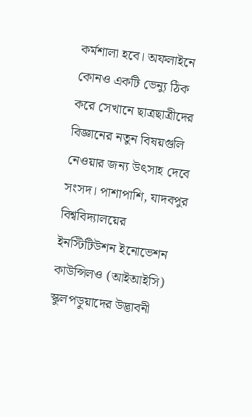কর্মশালা হবে। অফলাইনে কোনও একটি ভেন্যু ঠিক করে সেখানে ছাত্রছাত্রীদের বিজ্ঞানের নতুন বিষয়গুলি নেওয়ার জন্য উৎসাহ দেবে সংসদ। পাশাপাশি, যাদবপুর বিশ্ববিদ্যালয়ের ইনস্টিটিউশন ইনোভেশন কাউন্সিলও (আইআইসি) স্কুলপড়ুয়াদের উদ্ভাবনী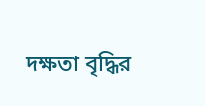দক্ষতা বৃদ্ধির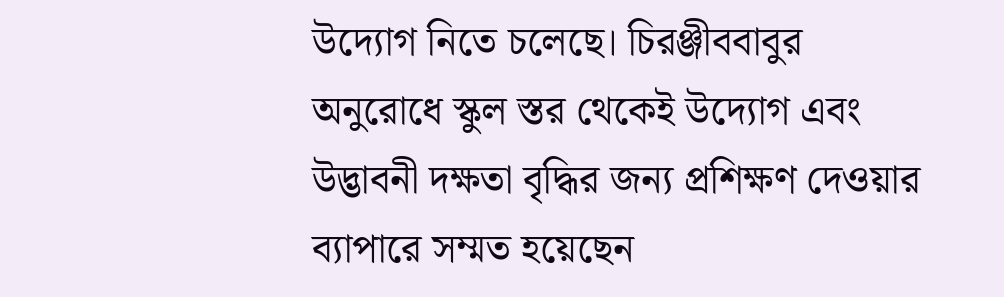উদ্যোগ নিতে চলেছে। চিরঞ্জীববাবুর অনুরোধে স্কুল স্তর থেকেই উদ্যোগ এবং উদ্ভাবনী দক্ষতা বৃদ্ধির জন্য প্রশিক্ষণ দেওয়ার ব্যাপারে সম্মত হয়েছেন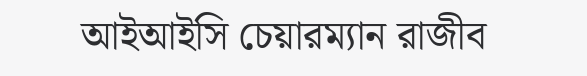আইআইসি চেয়ারম্যান রাজীব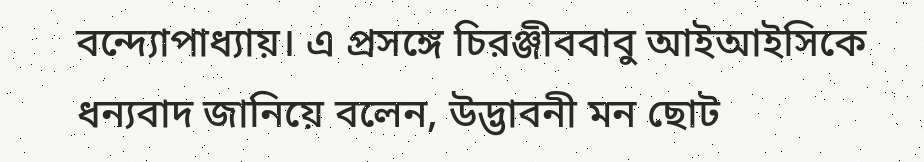বন্দ্যোপাধ্যায়। এ প্রসঙ্গে চিরঞ্জীববাবু আইআইসিকে ধন্যবাদ জানিয়ে বলেন, উদ্ভাবনী মন ছোট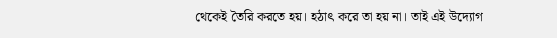থেকেই তৈরি করতে হয়। হঠাৎ করে তা হয় না। তাই এই উদ্যোগ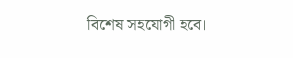বিশেষ সহযোগী হবে।